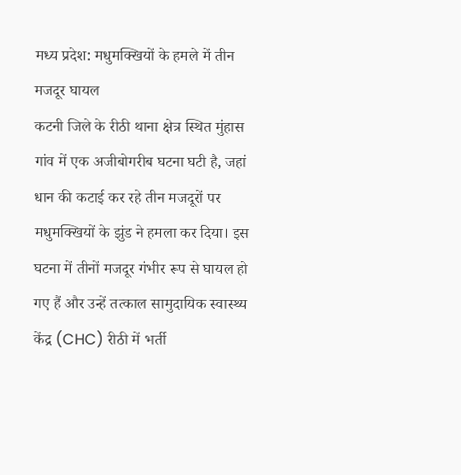मध्य प्रदेश: मधुमक्खियों के हमले में तीन मजदूर घायल
कटनी जिले के रीठी थाना क्षेत्र स्थित मुंहास गांव में एक अजीबोगरीब घटना घटी है, जहां धान की कटाई कर रहे तीन मजदूरों पर मधुमक्खियों के झुंड ने हमला कर दिया। इस घटना में तीनों मजदूर गंभीर रूप से घायल हो गए हैं और उन्हें तत्काल सामुदायिक स्वास्थ्य केंद्र (CHC) रीठी में भर्ती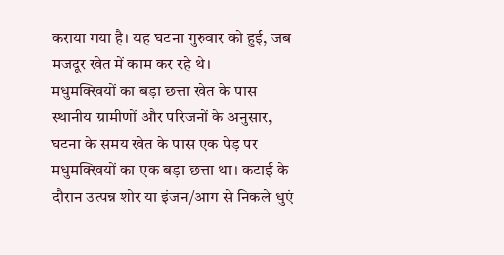कराया गया है। यह घटना गुरुवार को हुई, जब मजदूर खेत में काम कर रहे थे।
मधुमक्खियों का बड़ा छत्ता खेत के पास
स्थानीय ग्रामीणों और परिजनों के अनुसार, घटना के समय खेत के पास एक पेड़ पर मधुमक्खियों का एक बड़ा छत्ता था। कटाई के दौरान उत्पन्न शोर या इंजन/आग से निकले धुएं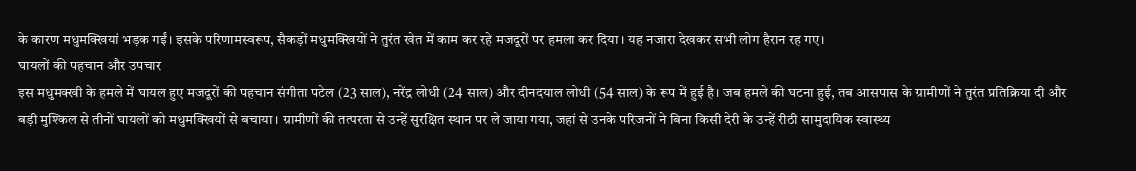के कारण मधुमक्खियां भड़क गईं। इसके परिणामस्वरूप, सैकड़ों मधुमक्खियों ने तुरंत खेत में काम कर रहे मजदूरों पर हमला कर दिया। यह नजारा देखकर सभी लोग हैरान रह गए।
घायलों की पहचान और उपचार
इस मधुमक्खी के हमले में घायल हुए मजदूरों की पहचान संगीता पटेल (23 साल), नरेंद्र लोधी (24 साल) और दीनदयाल लोधी (54 साल) के रूप में हुई है। जब हमले की घटना हुई, तब आसपास के ग्रामीणों ने तुरंत प्रतिक्रिया दी और बड़ी मुश्किल से तीनों घायलों को मधुमक्खियों से बचाया। ग्रामीणों की तत्परता से उन्हें सुरक्षित स्थान पर ले जाया गया, जहां से उनके परिजनों ने बिना किसी देरी के उन्हें रीठी सामुदायिक स्वास्थ्य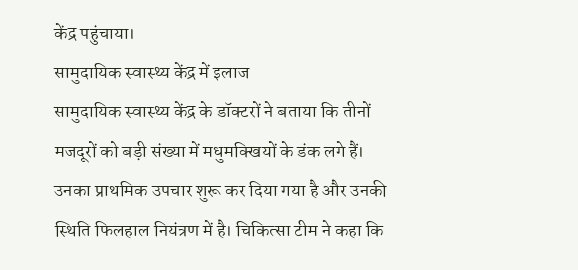केंद्र पहुंचाया।
सामुदायिक स्वास्थ्य केंद्र में इलाज
सामुदायिक स्वास्थ्य केंद्र के डॉक्टरों ने बताया कि तीनों मजदूरों को बड़ी संख्या में मधुमक्खियों के डंक लगे हैं। उनका प्राथमिक उपचार शुरू कर दिया गया है और उनकी स्थिति फिलहाल नियंत्रण में है। चिकित्सा टीम ने कहा कि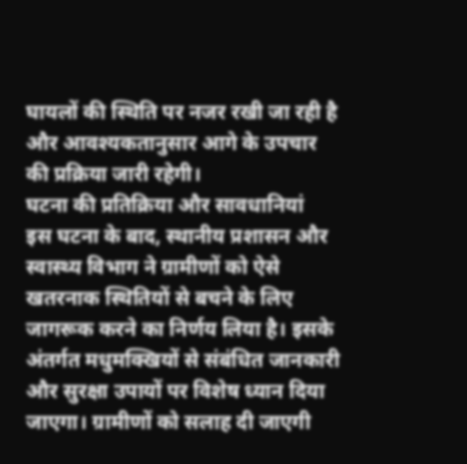घायलों की स्थिति पर नजर रखी जा रही है और आवश्यकतानुसार आगे के उपचार की प्रक्रिया जारी रहेगी।
घटना की प्रतिक्रिया और सावधानियां
इस घटना के बाद, स्थानीय प्रशासन और स्वास्थ्य विभाग ने ग्रामीणों को ऐसे खतरनाक स्थितियों से बचने के लिए जागरूक करने का निर्णय लिया है। इसके अंतर्गत मधुमक्खियों से संबंधित जानकारी और सुरक्षा उपायों पर विशेष ध्यान दिया जाएगा। ग्रामीणों को सलाह दी जाएगी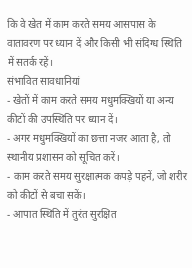कि वे खेत में काम करते समय आसपास के वातावरण पर ध्यान दें और किसी भी संदिग्ध स्थिति में सतर्क रहें।
संभावित सावधानियां
- खेतों में काम करते समय मधुमक्खियों या अन्य कीटों की उपस्थिति पर ध्यान दें।
- अगर मधुमक्खियों का छत्ता नजर आता है, तो स्थानीय प्रशासन को सूचित करें।
- काम करते समय सुरक्षात्मक कपड़े पहनें, जो शरीर को कीटों से बचा सकें।
- आपात स्थिति में तुरंत सुरक्षित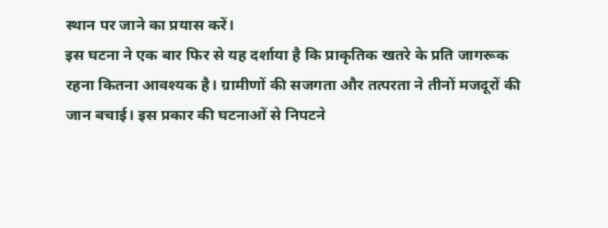स्थान पर जाने का प्रयास करें।
इस घटना ने एक बार फिर से यह दर्शाया है कि प्राकृतिक खतरे के प्रति जागरूक रहना कितना आवश्यक है। ग्रामीणों की सजगता और तत्परता ने तीनों मजदूरों की जान बचाई। इस प्रकार की घटनाओं से निपटने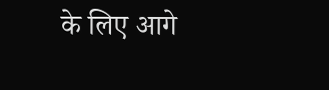के लिए आगे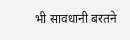भी सावधानी बरतने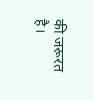की जरूरत है।